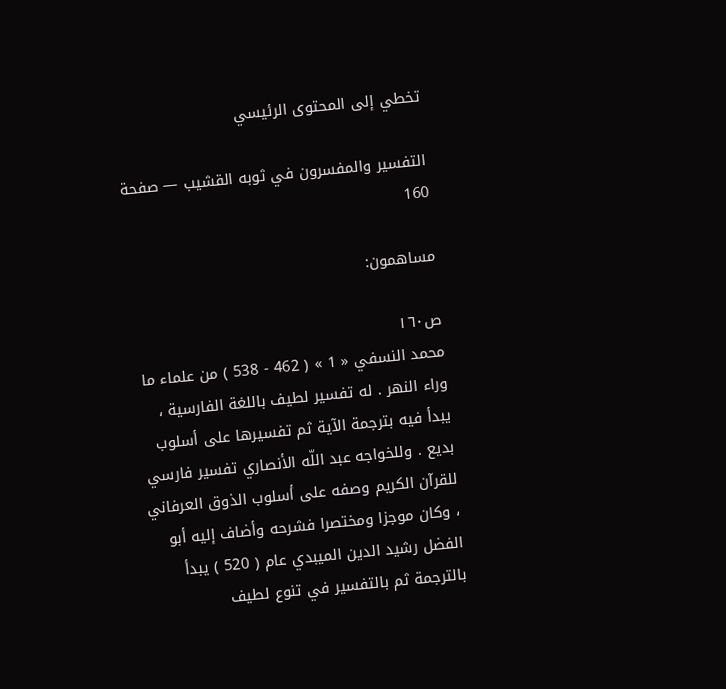تخطي إلى المحتوى الرئيسي

التفسير والمفسرون في ثوبه القشيب — صفحة 160

مساهمون:

ص١٦٠
محمد النسفي « 1 » ( 462 - 538 ) من علماء ما وراء النهر . له تفسير لطيف باللغة الفارسية ، يبدأ فيه بترجمة الآية ثم تفسيرها على أسلوب بديع . وللخواجه عبد اللّه الأنصاري تفسير فارسي للقرآن الكريم وصفه على أسلوب الذوق العرفاني ، وكان موجزا ومختصرا فشرحه وأضاف إليه أبو الفضل رشيد الدين الميبدي عام ( 520 ) يبدأ بالترجمة ثم بالتفسير في تنوع لطيف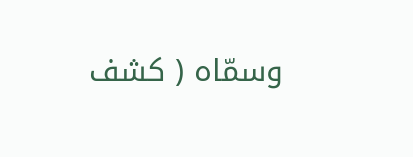وسمّاه ( كشف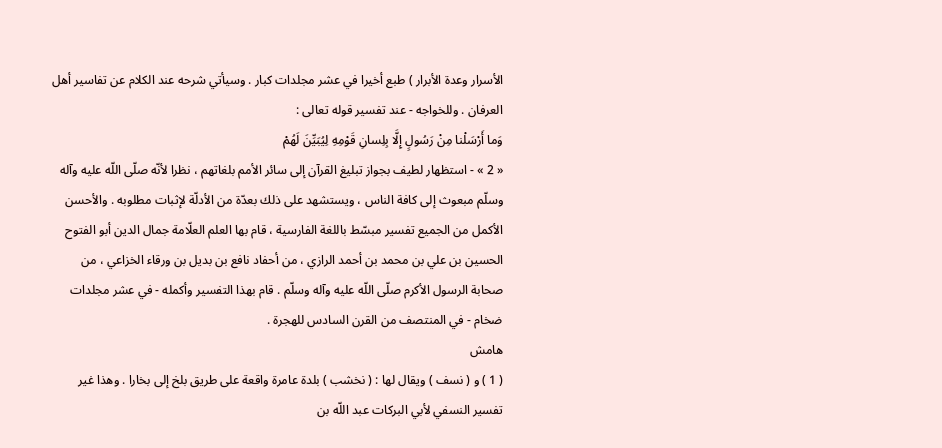الأسرار وعدة الأبرار ) طبع أخيرا في عشر مجلدات كبار . وسيأتي شرحه عند الكلام عن تفاسير أهل العرفان . وللخواجه - عند تفسير قوله تعالى :
وَما أَرْسَلْنا مِنْ رَسُولٍ إِلَّا بِلِسانِ قَوْمِهِ لِيُبَيِّنَ لَهُمْ
« 2 » - استظهار لطيف بجواز تبليغ القرآن إلى سائر الأمم بلغاتهم ، نظرا لأنّه صلّى اللّه عليه وآله وسلّم مبعوث إلى كافة الناس ، ويستشهد على ذلك بعدّة من الأدلّة لإثبات مطلوبه . والأحسن الأكمل من الجميع تفسير مبسّط باللغة الفارسية ، قام بها العلم العلّامة جمال الدين أبو الفتوح الحسين بن علي بن محمد بن أحمد الرازي ، من أحفاد نافع بن بديل بن ورقاء الخزاعي ، من صحابة الرسول الأكرم صلّى اللّه عليه وآله وسلّم . قام بهذا التفسير وأكمله - في عشر مجلدات ضخام - في المنتصف من القرن السادس للهجرة .
هامش
( 1 ) و ( نسف ) ويقال لها : ( نخشب ) بلدة عامرة واقعة على طريق بلخ إلى بخارا . وهذا غير تفسير النسفي لأبي البركات عبد اللّه بن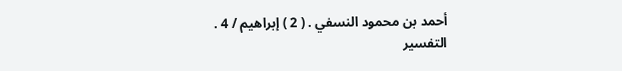أحمد بن محمود النسفي . ( 2 ) إبراهيم / 4 .
التفسير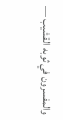والمفسرون في ثوبه القشيب —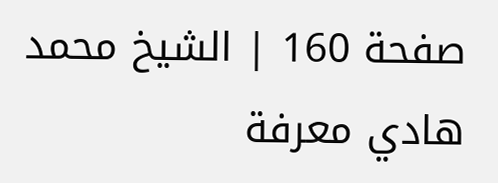صفحة 160 | الشيخ محمد هادي معرفة